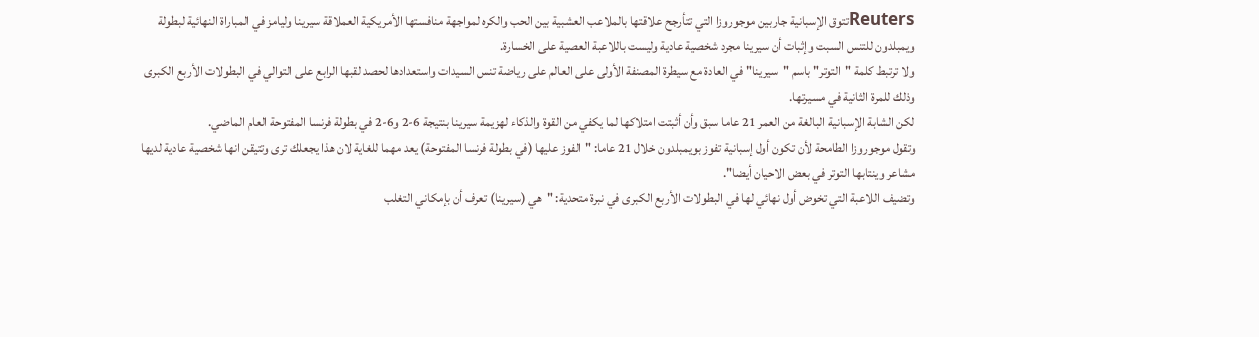Reutersتتوق الإسبانية جاربين موجوروزا التي تتأرجح علاقتها بالملاعب العشبية بين الحب والكره لمواجهة منافستها الأمريكية العملاقة سيرينا وليامز في المباراة النهائية لبطولة ويمبلدون للتنس السبت وإثبات أن سيرينا مجرد شخصية عادية وليست باللاعبة العصية على الخسارة.
ولا ترتبط كلمة "التوتر" باسم "سيرينا" في العادة مع سيطرة المصنفة الأولى على العالم على رياضة تنس السيدات واستعدادها لحصد لقبها الرابع على التوالي في البطولات الأربع الكبرى وذلك للمرة الثانية في مسيرتها.
لكن الشابة الإسبانية البالغة من العمر 21 عاما سبق وأن أثبتت امتلاكها لما يكفي من القوة والذكاء لهزيمة سيرينا بنتيجة 6-2 و6-2 في بطولة فرنسا المفتوحة العام الماضي.
وتقول موجوروزا الطامحة لأن تكون أول إسبانية تفوز بويمبلدون خلال 21 عاما: "الفوز عليها (في بطولة فرنسا المفتوحة) يعد مهما للغاية لان هذا يجعلك ترى وتتيقن انها شخصية عادية لديها مشاعر وينتابها التوتر في بعض الاحيان أيضا".
وتضيف اللاعبة التي تخوض أول نهائي لها في البطولات الأربع الكبرى في نبرة متحدية: "هي (سيرينا) تعرف أن بإمكاني التغلب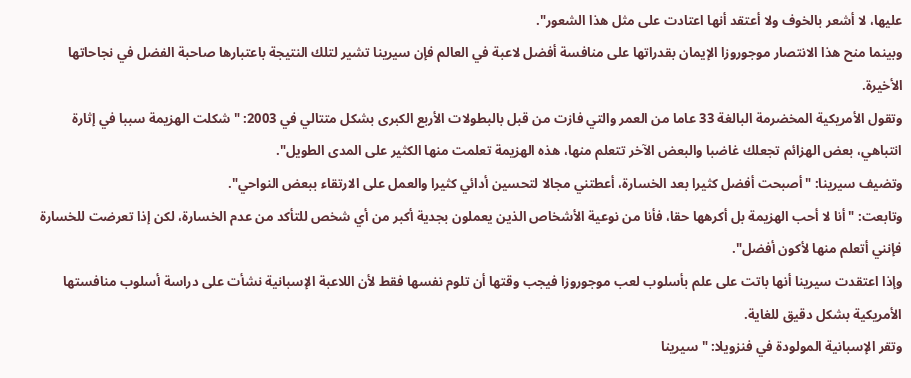عليها، لا أشعر بالخوف ولا أعتقد أنها اعتادت على مثل هذا الشعور".
وبينما منح هذا الانتصار موجوروزا الإيمان بقدراتها على منافسة أفضل لاعبة في العالم فإن سيرينا تشير لتلك النتيجة باعتبارها صاحبة الفضل في نجاحاتها الأخيرة.
وتقول الأمريكية المخضرمة البالغة 33 عاما من العمر والتي فازت من قبل بالبطولات الأربع الكبرى بشكل متتالي في 2003: "شكلت الهزيمة سببا في إثارة انتباهي، بعض الهزائم تجعلك غاضبا والبعض الآخر تتعلم منها، هذه الهزيمة تعلمت منها الكثير على المدى الطويل".
وتضيف سيرينا: "أصبحت أفضل كثيرا بعد الخسارة، أعطتني مجالا لتحسين أدائي كثيرا والعمل على الارتقاء ببعض النواحي".
وتابعت: "أنا لا أحب الهزيمة بل أكرهها حقا، فأنا من نوعية الأشخاص الذين يعملون بجدية أكبر من أي شخص للتأكد من عدم الخسارة، لكن إذا تعرضت للخسارة فإنني أتعلم منها لأكون أفضل".
وإذا اعتقدت سيرينا أنها باتت على علم بأسلوب لعب موجوروزا فيجب وقتها أن تلوم نفسها فقط لأن اللاعبة الإسبانية نشأت على دراسة أسلوب منافستها الأمريكية بشكل دقيق للغاية.
وتقر الإسبانية المولودة في فنزويلا: "سيرينا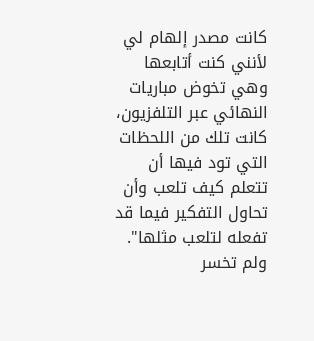كانت مصدر إلهام لي لأنني كنت أتابعها وهي تخوض مباريات النهائي عبر التلفزيون، كانت تلك من اللحظات التي تود فيها أن تتعلم كيف تلعب وأن تحاول التفكير فيما قد تفعله لتلعب مثلها".
ولم تخسر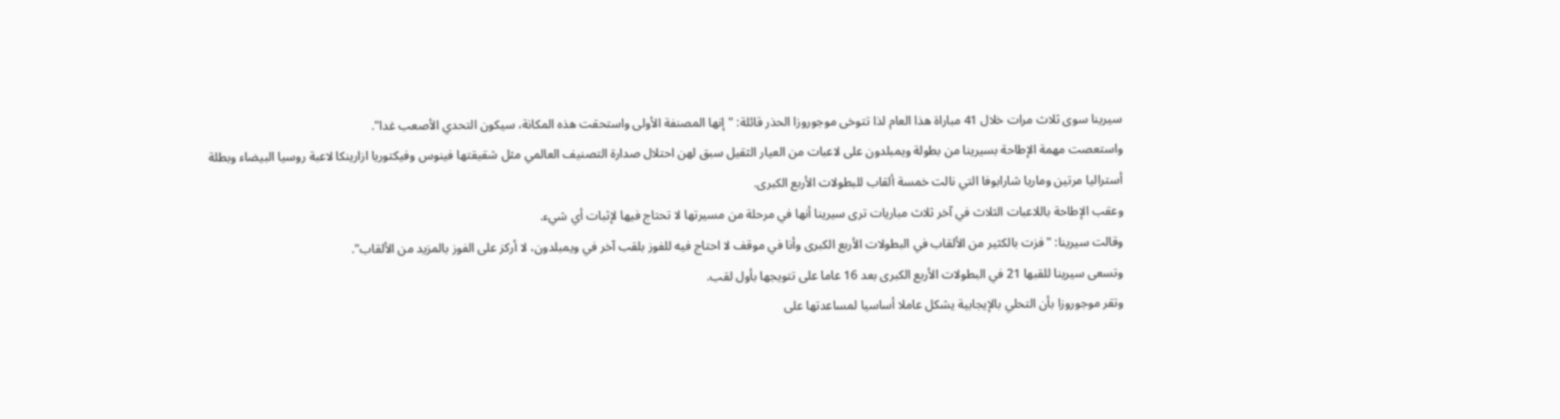سيرينا سوى ثلاث مرات خلال 41 مباراة هذا العام لذا تتوخى موجوروزا الحذر قائلة: "إنها المصنفة الأولى واستحقت هذه المكانة، سيكون التحدي الأصعب غدا".
واستعصت مهمة الإطاحة بسيرينا من بطولة ويمبلدون على لاعبات من العيار الثقيل سبق لهن احتلال صدارة التصنيف العالمي مثل شقيقتها فينوس وفيكتوريا ازارينكا لاعبة روسيا البيضاء وبطلة أستراليا مرتين وماريا شارابوفا التي نالت خمسة ألقاب للبطولات الأربع الكبرى.
وعقب الإطاحة باللاعبات الثلاث في آخر ثلاث مباريات ترى سيرينا أنها في مرحلة من مسيرتها لا تحتاج فيها لإثبات أي شيء.
وقالت سيرينا: "فزت بالكثير من الألقاب في البطولات الأربع الكبرى وأنا في موقف لا احتاج فيه للفوز بلقب آخر في ويمبلدون، لا أركز على الفوز بالمزيد من الألقاب".
وتسعى سيرينا للقبها 21 في البطولات الأربع الكبرى بعد 16 عاما على تتويجها بأول لقب.
وتقر موجوروزا بأن التحلي بالإيجابية يشكل عاملا أساسيا لمساعدتها على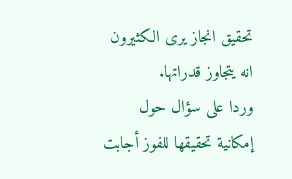تحقيق انجاز يرى الكثيرون انه يتجاوز قدراتها.
وردا على سؤال حول إمكانية تحقيقها للفوز أجابت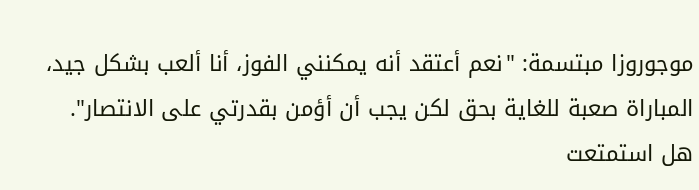موجوروزا مبتسمة: "نعم أعتقد أنه يمكنني الفوز، أنا ألعب بشكل جيد، المباراة صعبة للغاية بحق لكن يجب أن أؤمن بقدرتي على الانتصار".
هل استمتعت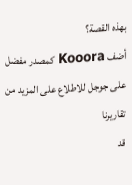بهذه القصة؟
أضف Kooora كمصدر مفضل على جوجل للاطلاع على المزيد من تقاريرنا
قد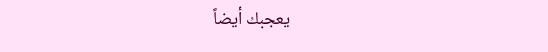يعجبك أيضاً